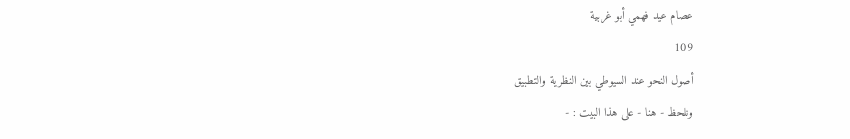عصام عيد فهمي أبو غربية
109
أصول النحو عند السيوطي بين النظرية والتطبيق
ونلحظ - هنا - على هذا البيت : -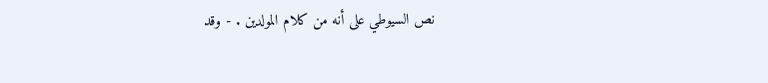نص السيوطي على أنه من كلام المولدين . - وقد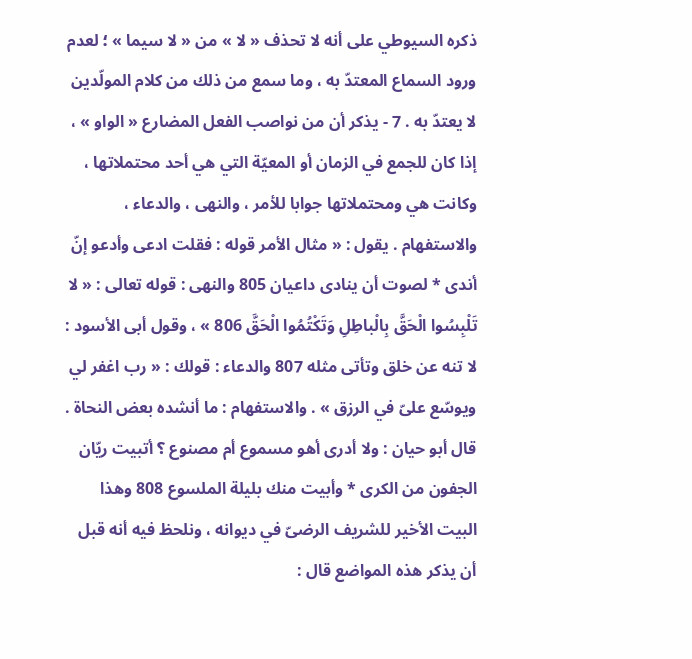ذكره السيوطي على أنه لا تحذف « لا » من « لا سيما » ؛ لعدم ورود السماع المعتدّ به ، وما سمع من ذلك من كلام المولّدين لا يعتدّ به . 7 - يذكر أن من نواصب الفعل المضارع « الواو » ، إذا كان للجمع في الزمان أو المعيّة التي هي أحد محتملاتها ، وكانت هي ومحتملاتها جوابا للأمر ، والنهى ، والدعاء ، والاستفهام . يقول : « مثال الأمر قوله : فقلت ادعى وأدعو إنّ أندى * لصوت أن ينادى داعيان 805 والنهى : قوله تعالى : « لا تَلْبِسُوا الْحَقَّ بِالْباطِلِ وَتَكْتُمُوا الْحَقَّ 806 » ، وقول أبى الأسود : لا تنه عن خلق وتأتى مثله 807 والدعاء : قولك : « رب اغفر لي ويوسّع علىّ في الرزق » . والاستفهام : ما أنشده بعض النحاة . قال أبو حيان : ولا أدرى أهو مسموع أم مصنوع ؟ أتبيت ريّان الجفون من الكرى * وأبيت منك بليلة الملسوع 808 وهذا البيت الأخير للشريف الرضىّ في ديوانه ، ونلحظ فيه أنه قبل أن يذكر هذه المواضع قال :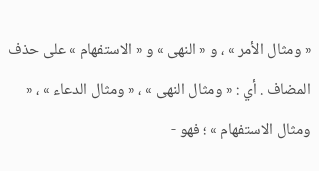« ومثال الأمر » ، و « النهى » و « الاستفهام » على حذف المضاف . أي : « ومثال النهى » ، « ومثال الدعاء » ، « ومثال الاستفهام » ؛ فهو -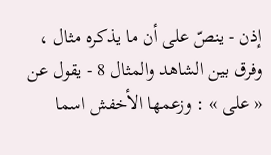إذن - ينصّ على أن ما يذكره مثال ، وفرق بين الشاهد والمثال 8 - يقول عن « على » : وزعمها الأخفش اسما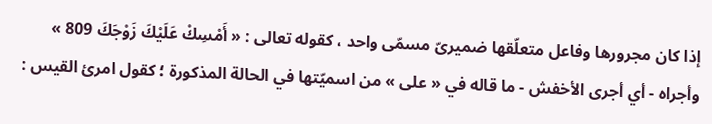إذا كان مجرورها وفاعل متعلّقها ضميرىّ مسمّى واحد ، كقوله تعالى : « أَمْسِكْ عَلَيْكَ زَوْجَكَ 809 » وأجراه - أي أجرى الأخفش - ما قاله في « على » من اسميّتها في الحالة المذكورة ؛ كقول امرئ القيس :